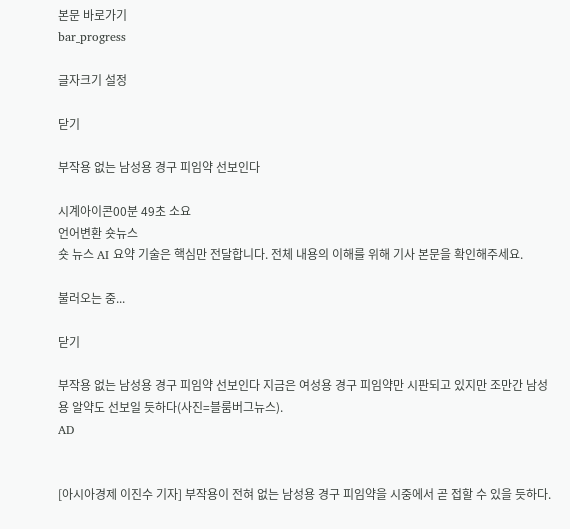본문 바로가기
bar_progress

글자크기 설정

닫기

부작용 없는 남성용 경구 피임약 선보인다

시계아이콘00분 49초 소요
언어변환 숏뉴스
숏 뉴스 AI 요약 기술은 핵심만 전달합니다. 전체 내용의 이해를 위해 기사 본문을 확인해주세요.

불러오는 중...

닫기

부작용 없는 남성용 경구 피임약 선보인다 지금은 여성용 경구 피임약만 시판되고 있지만 조만간 남성용 알약도 선보일 듯하다(사진=블룸버그뉴스).
AD


[아시아경제 이진수 기자] 부작용이 전혀 없는 남성용 경구 피임약을 시중에서 곧 접할 수 있을 듯하다.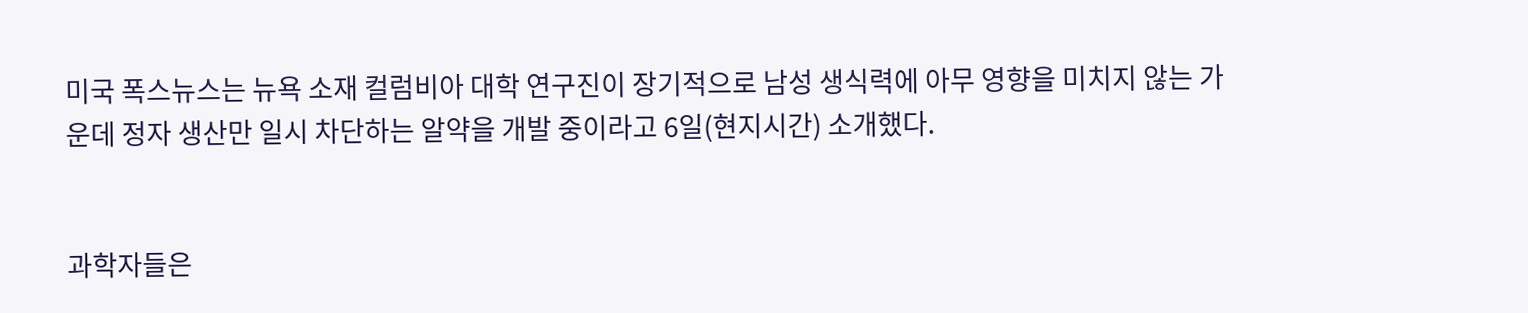미국 폭스뉴스는 뉴욕 소재 컬럼비아 대학 연구진이 장기적으로 남성 생식력에 아무 영향을 미치지 않는 가운데 정자 생산만 일시 차단하는 알약을 개발 중이라고 6일(현지시간) 소개했다.


과학자들은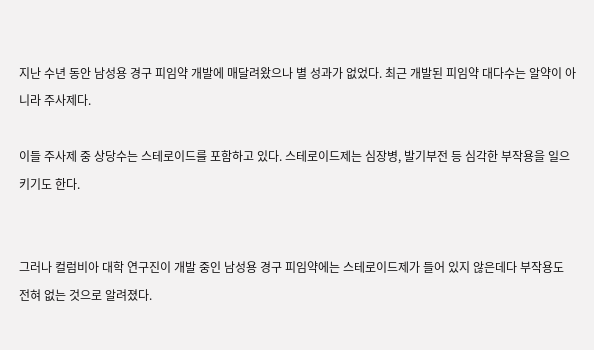지난 수년 동안 남성용 경구 피임약 개발에 매달려왔으나 별 성과가 없었다. 최근 개발된 피임약 대다수는 알약이 아니라 주사제다.

이들 주사제 중 상당수는 스테로이드를 포함하고 있다. 스테로이드제는 심장병, 발기부전 등 심각한 부작용을 일으키기도 한다.


그러나 컬럼비아 대학 연구진이 개발 중인 남성용 경구 피임약에는 스테로이드제가 들어 있지 않은데다 부작용도 전혀 없는 것으로 알려졌다.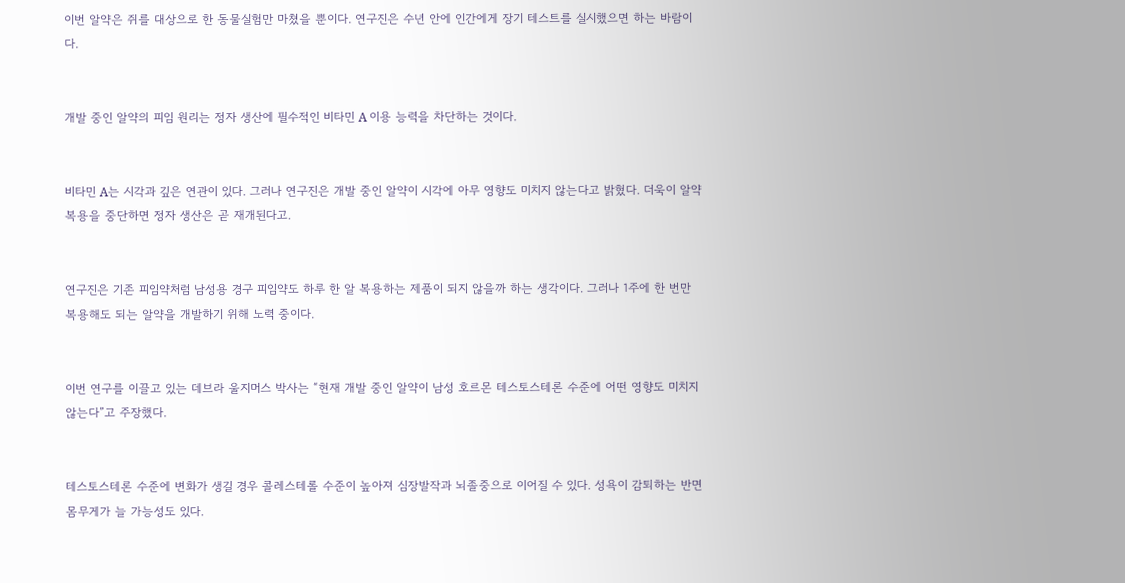이번 알약은 쥐를 대상으로 한 동물실험만 마쳤을 뿐이다. 연구진은 수년 안에 인간에게 장기 테스트를 실시했으면 하는 바람이다.


개발 중인 알약의 피임 원리는 정자 생산에 필수적인 비타민 A 이용 능력을 차단하는 것이다.


비타민 A는 시각과 깊은 연관이 있다. 그러나 연구진은 개발 중인 알약이 시각에 아무 영향도 미치지 않는다고 밝혔다. 더욱이 알약 복용을 중단하면 정자 생산은 곧 재개된다고.


연구진은 기존 피임약처럼 남성용 경구 피임약도 하루 한 알 복용하는 제품이 되지 않을까 하는 생각이다. 그러나 1주에 한 번만 복용해도 되는 알약을 개발하기 위해 노력 중이다.


이번 연구를 이끌고 있는 데브라 울지머스 박사는 “현재 개발 중인 알약이 남성 호르몬 테스토스테론 수준에 어떤 영향도 미치지 않는다”고 주장했다.


테스토스테론 수준에 변화가 생길 경우 콜레스테롤 수준이 높아져 심장발작과 뇌졸중으로 이어질 수 있다. 성욕이 감퇴하는 반면 몸무게가 늘 가능성도 있다.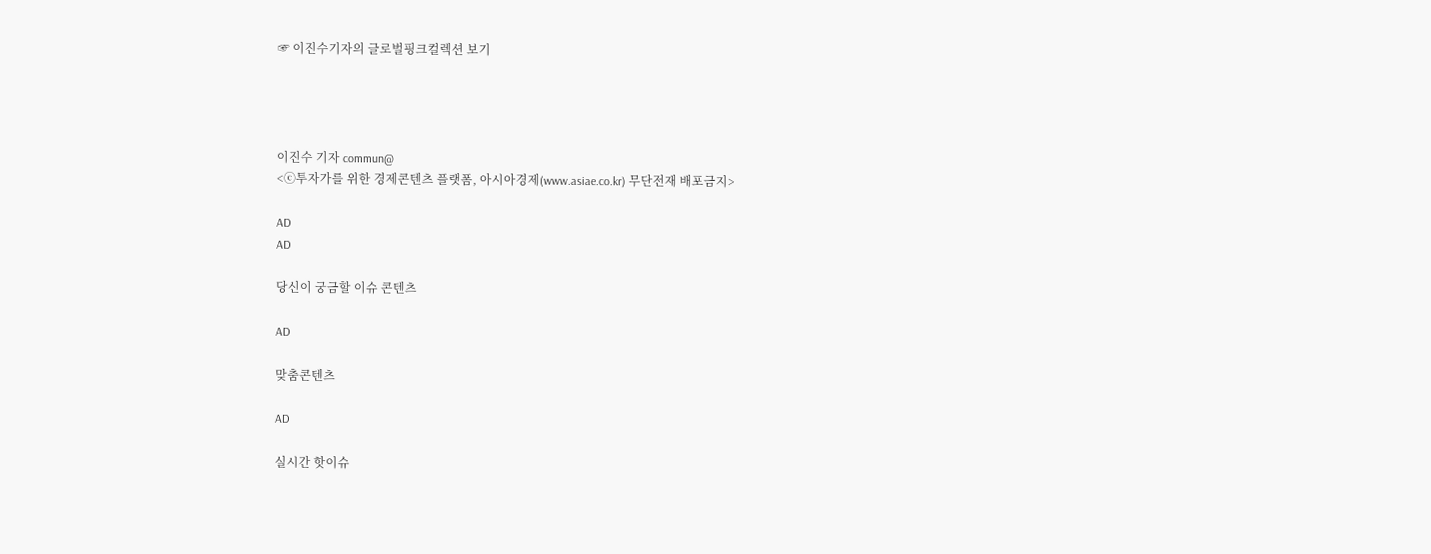☞ 이진수기자의 글로벌핑크컬렉션 보기




이진수 기자 commun@
<ⓒ투자가를 위한 경제콘텐츠 플랫폼, 아시아경제(www.asiae.co.kr) 무단전재 배포금지>

AD
AD

당신이 궁금할 이슈 콘텐츠

AD

맞춤콘텐츠

AD

실시간 핫이슈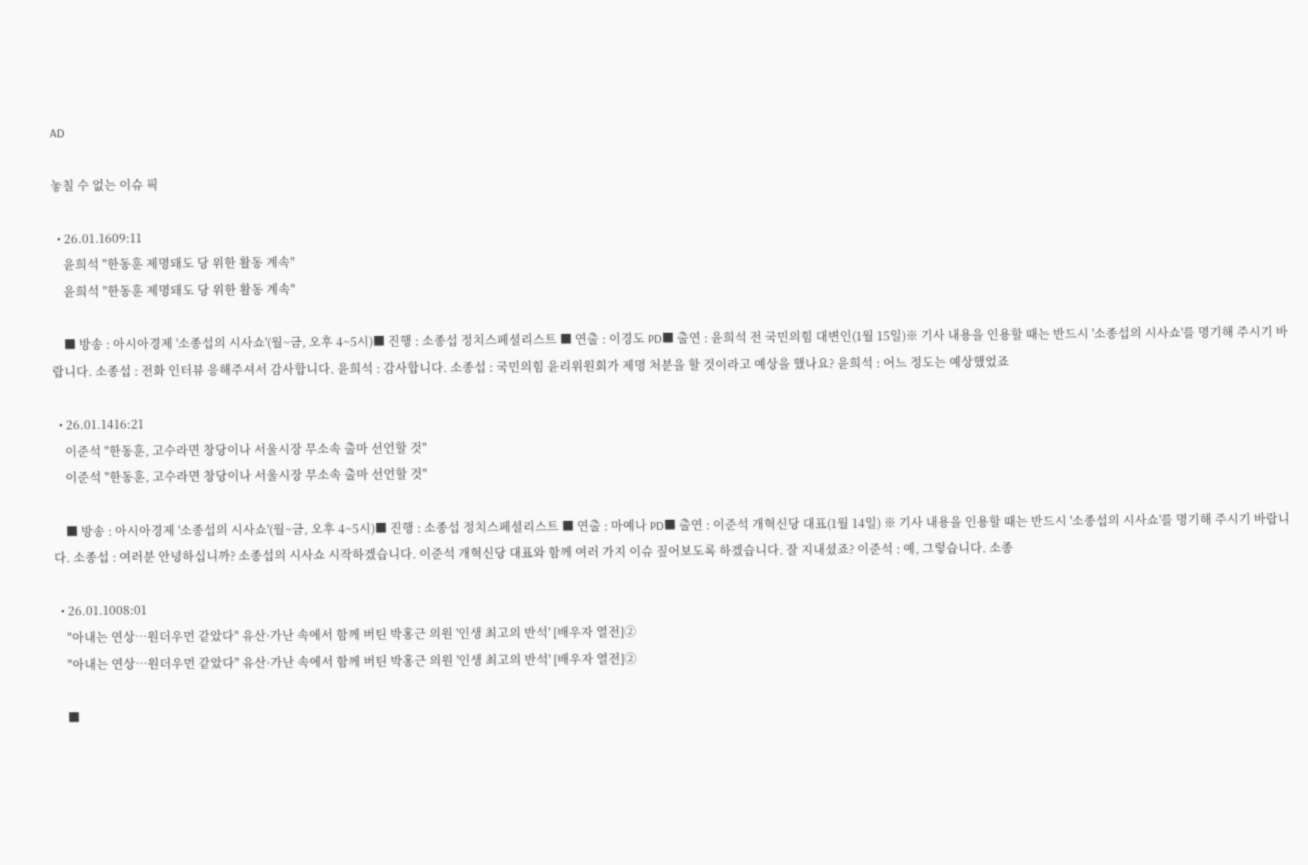AD

놓칠 수 없는 이슈 픽

  • 26.01.1609:11
    윤희석 "한동훈 제명돼도 당 위한 활동 계속"
    윤희석 "한동훈 제명돼도 당 위한 활동 계속"

    ■ 방송 : 아시아경제 '소종섭의 시사쇼'(월~금, 오후 4~5시)■ 진행 : 소종섭 정치스페셜리스트 ■ 연출 : 이경도 PD■ 출연 : 윤희석 전 국민의힘 대변인(1월 15일)※ 기사 내용을 인용할 때는 반드시 '소종섭의 시사쇼'를 명기해 주시기 바랍니다. 소종섭 : 전화 인터뷰 응해주셔서 감사합니다. 윤희석 : 감사합니다. 소종섭 : 국민의힘 윤리위원회가 제명 처분을 할 것이라고 예상을 했나요? 윤희석 : 어느 정도는 예상했었죠

  • 26.01.1416:21
    이준석 "한동훈, 고수라면 창당이나 서울시장 무소속 출마 선언할 것"
    이준석 "한동훈, 고수라면 창당이나 서울시장 무소속 출마 선언할 것"

    ■ 방송 : 아시아경제 '소종섭의 시사쇼'(월~금, 오후 4~5시)■ 진행 : 소종섭 정치스페셜리스트 ■ 연출 : 마예나 PD■ 출연 : 이준석 개혁신당 대표(1월 14일) ※ 기사 내용을 인용할 때는 반드시 '소종섭의 시사쇼'를 명기해 주시기 바랍니다. 소종섭 : 여러분 안녕하십니까? 소종섭의 시사쇼 시작하겠습니다. 이준석 개혁신당 대표와 함께 여러 가지 이슈 짚어보도록 하겠습니다. 잘 지내셨죠? 이준석 : 예, 그렇습니다. 소종

  • 26.01.1008:01
    "아내는 연상…원더우먼 같았다" 유산·가난 속에서 함께 버틴 박홍근 의원 '인생 최고의 반석' [배우자 열전]②
    "아내는 연상…원더우먼 같았다" 유산·가난 속에서 함께 버틴 박홍근 의원 '인생 최고의 반석' [배우자 열전]②

    ■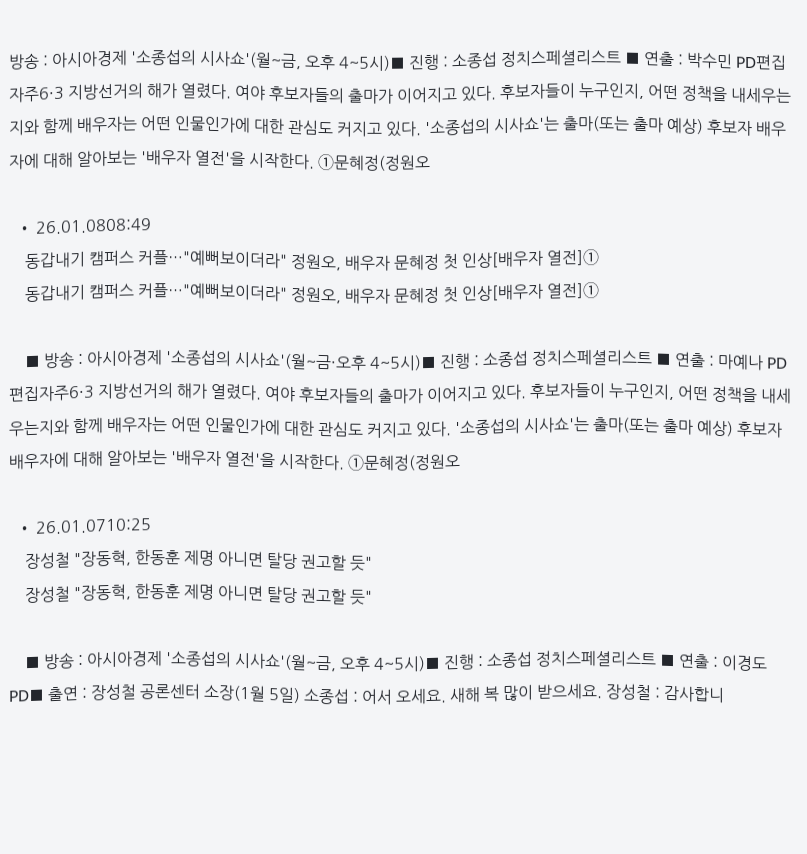방송 : 아시아경제 '소종섭의 시사쇼'(월~금, 오후 4~5시)■ 진행 : 소종섭 정치스페셜리스트 ■ 연출 : 박수민 PD편집자주6·3 지방선거의 해가 열렸다. 여야 후보자들의 출마가 이어지고 있다. 후보자들이 누구인지, 어떤 정책을 내세우는지와 함께 배우자는 어떤 인물인가에 대한 관심도 커지고 있다. '소종섭의 시사쇼'는 출마(또는 출마 예상) 후보자 배우자에 대해 알아보는 '배우자 열전'을 시작한다. ①문혜정(정원오

  • 26.01.0808:49
    동갑내기 캠퍼스 커플…"예뻐보이더라" 정원오, 배우자 문혜정 첫 인상[배우자 열전]①
    동갑내기 캠퍼스 커플…"예뻐보이더라" 정원오, 배우자 문혜정 첫 인상[배우자 열전]①

    ■ 방송 : 아시아경제 '소종섭의 시사쇼'(월~금·오후 4~5시)■ 진행 : 소종섭 정치스페셜리스트 ■ 연출 : 마예나 PD편집자주6·3 지방선거의 해가 열렸다. 여야 후보자들의 출마가 이어지고 있다. 후보자들이 누구인지, 어떤 정책을 내세우는지와 함께 배우자는 어떤 인물인가에 대한 관심도 커지고 있다. '소종섭의 시사쇼'는 출마(또는 출마 예상) 후보자 배우자에 대해 알아보는 '배우자 열전'을 시작한다. ①문혜정(정원오

  • 26.01.0710:25
    장성철 "장동혁, 한동훈 제명 아니면 탈당 권고할 듯"
    장성철 "장동혁, 한동훈 제명 아니면 탈당 권고할 듯"

    ■ 방송 : 아시아경제 '소종섭의 시사쇼'(월~금, 오후 4~5시)■ 진행 : 소종섭 정치스페셜리스트 ■ 연출 : 이경도 PD■ 출연 : 장성철 공론센터 소장(1월 5일) 소종섭 : 어서 오세요. 새해 복 많이 받으세요. 장성철 : 감사합니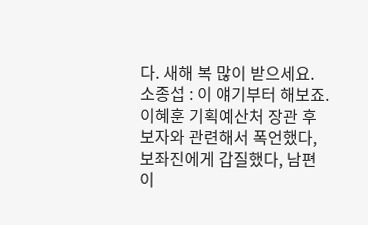다. 새해 복 많이 받으세요. 소종섭 : 이 얘기부터 해보죠. 이혜훈 기획예산처 장관 후보자와 관련해서 폭언했다, 보좌진에게 갑질했다, 남편이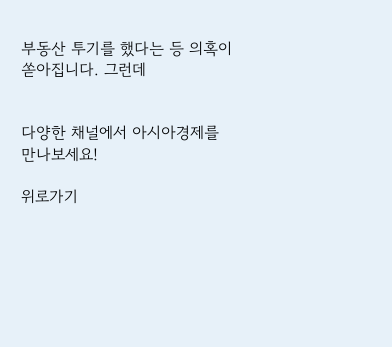부동산 투기를 했다는 등 의혹이 쏟아집니다. 그런데


다양한 채널에서 아시아경제를 만나보세요!

위로가기